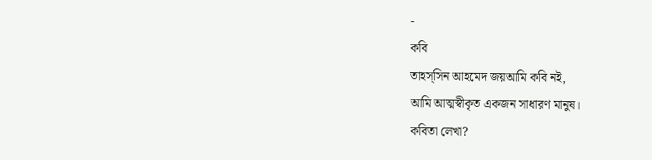-
কবি
তাহস্সিন আহমেদ জয়আমি কবি নই,
আমি আত্মস্বীকৃত একজন সাধারণ মানুষ।
কবিতা লেখা?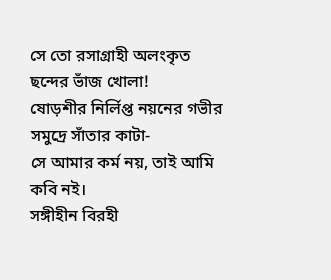সে তো রসাগ্রাহী অলংকৃত ছন্দের ভাঁজ খোলা!
ষোড়শীর নির্লিপ্ত নয়নের গভীর সমুদ্রে সাঁতার কাটা-
সে আমার কর্ম নয়, তাই আমি কবি নই।
সঙ্গীহীন বিরহী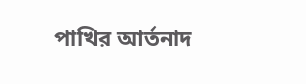পাখির আর্তনাদ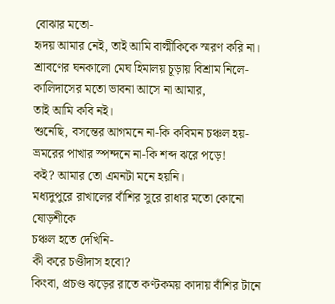বোঝার মতো-
হৃদয় আমার নেই, তাই আমি বাল্মীকিকে স্মরণ করি না।
শ্রাবণের ঘনকালো মেঘ হিমালয় চূড়ায় বিশ্রাম নিলে-
কালিদাসের মতো ভাবনা আসে না আমার,
তাই আমি কবি নই।
শুনেছি, বসন্তের আগমনে না-কি কবিমন চঞ্চল হয়-
ভ্রমরের পাখার স্পন্দনে না-কি শব্দ ঝরে পড়ে!
কই? আমার তো এমনটা মনে হয়নি।
মধ্যদুপুরে রাখালের বাঁশির সুরে রাধার মতো কোনো ষোড়শীকে
চঞ্চল হতে দেখিনি-
কী করে চণ্ডীদাস হবো?
কিংবা, প্রচণ্ড ঝড়ের রাতে কণ্টকময় কাদায় বাঁশির টানে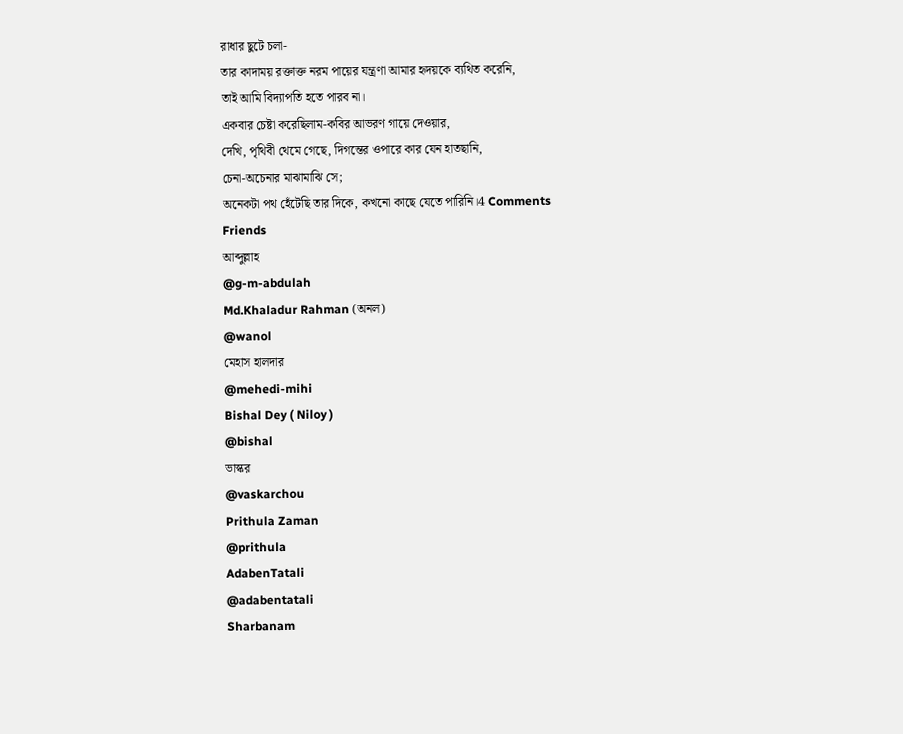রাধার ছুটে চলা-
তার কাদাময় রক্তাক্ত নরম পায়ের যন্ত্রণা আমার হৃদয়কে ব্যথিত করেনি,
তাই আমি বিদ্যাপতি হতে পারব না।
একবার চেষ্টা করেছিলাম-কবির আভরণ গায়ে দেওয়ার,
দেখি, পৃথিবী থেমে গেছে, দিগন্তের ওপারে কার যেন হাতছানি,
চেনা-অচেনার মাঝামাঝি সে;
অনেকটা পথ হেঁটেছি তার দিকে, কখনো কাছে যেতে পারিনি।4 Comments
Friends
আব্দুল্লাহ
@g-m-abdulah
Md.Khaladur Rahman (অনল)
@wanol
মেহাস হালদার
@mehedi-mihi
Bishal Dey ( Niloy )
@bishal
ভাস্কর
@vaskarchou
Prithula Zaman
@prithula
AdabenTatali
@adabentatali
Sharbanam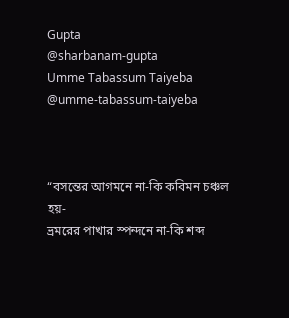Gupta
@sharbanam-gupta
Umme Tabassum Taiyeba
@umme-tabassum-taiyeba



“বসন্তের আগমনে না-কি কবিমন চঞ্চল হয়-
ভ্রমরের পাখার স্পন্দনে না-কি শব্দ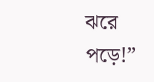ঝরে পড়ে!”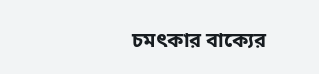চমৎকার বাক্যের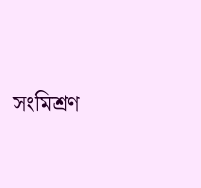সংমিশ্রণ